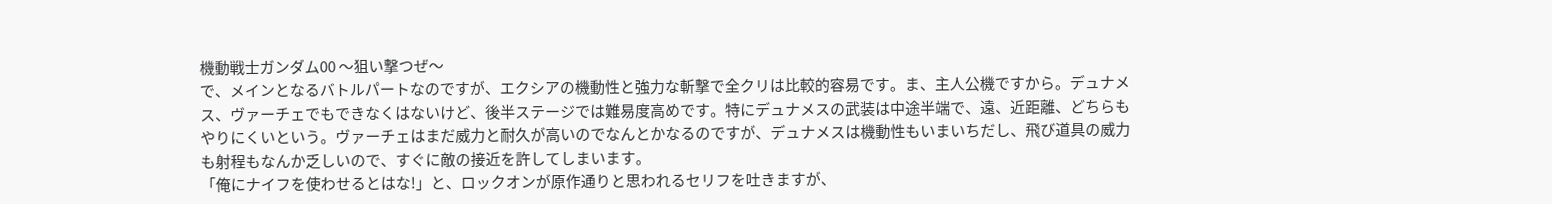機動戦士ガンダム00 〜狙い撃つぜ〜
で、メインとなるバトルパートなのですが、エクシアの機動性と強力な斬撃で全クリは比較的容易です。ま、主人公機ですから。デュナメス、ヴァーチェでもできなくはないけど、後半ステージでは難易度高めです。特にデュナメスの武装は中途半端で、遠、近距離、どちらもやりにくいという。ヴァーチェはまだ威力と耐久が高いのでなんとかなるのですが、デュナメスは機動性もいまいちだし、飛び道具の威力も射程もなんか乏しいので、すぐに敵の接近を許してしまいます。
「俺にナイフを使わせるとはな!」と、ロックオンが原作通りと思われるセリフを吐きますが、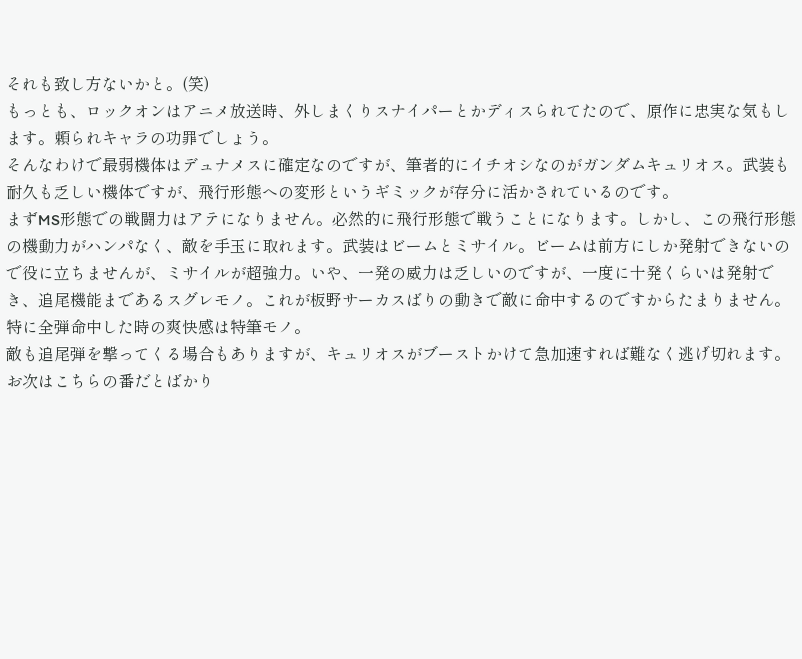それも致し方ないかと。(笑)
もっとも、ロックオンはアニメ放送時、外しまくりスナイパーとかディスられてたので、原作に忠実な気もします。頼られキャラの功罪でしょう。
そんなわけで最弱機体はデュナメスに確定なのですが、筆者的にイチオシなのがガンダムキュリオス。武装も耐久も乏しい機体ですが、飛行形態への変形というギミックが存分に活かされているのです。
まずMS形態での戦闘力はアテになりません。必然的に飛行形態で戦うことになります。しかし、この飛行形態の機動力がハンパなく、敵を手玉に取れます。武装はビームとミサイル。ビームは前方にしか発射できないので役に立ちませんが、ミサイルが超強力。いや、一発の威力は乏しいのですが、一度に十発くらいは発射でき、追尾機能まであるスグレモノ。これが板野サーカスばりの動きで敵に命中するのですからたまりません。特に全弾命中した時の爽快感は特筆モノ。
敵も追尾弾を撃ってくる場合もありますが、キュリオスがブーストかけて急加速すれば難なく逃げ切れます。お次はこちらの番だとばかり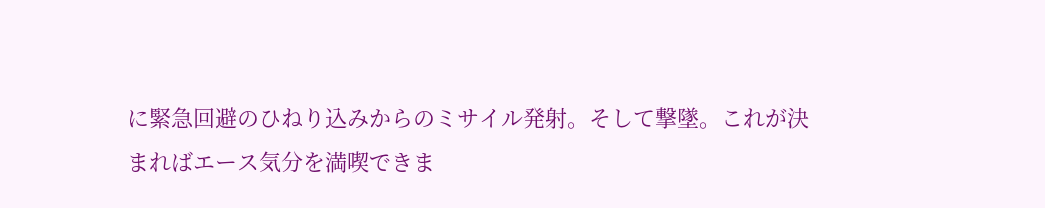に緊急回避のひねり込みからのミサイル発射。そして撃墜。これが決まればエース気分を満喫できま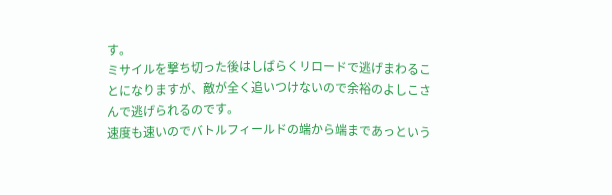す。
ミサイルを撃ち切った後はしばらくリロードで逃げまわることになりますが、敵が全く追いつけないので余裕のよしこさんで逃げられるのです。
速度も速いのでバトルフィールドの端から端まであっという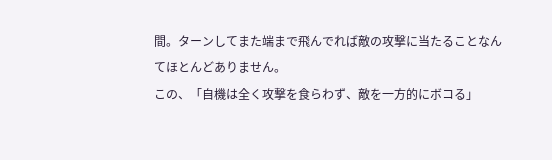間。ターンしてまた端まで飛んでれば敵の攻撃に当たることなんてほとんどありません。
この、「自機は全く攻撃を食らわず、敵を一方的にボコる」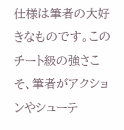仕様は筆者の大好きなものです。このチート級の強さこそ、筆者がアクションやシューテ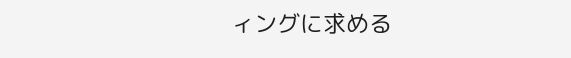ィングに求める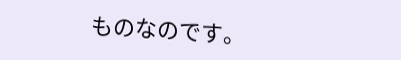ものなのです。